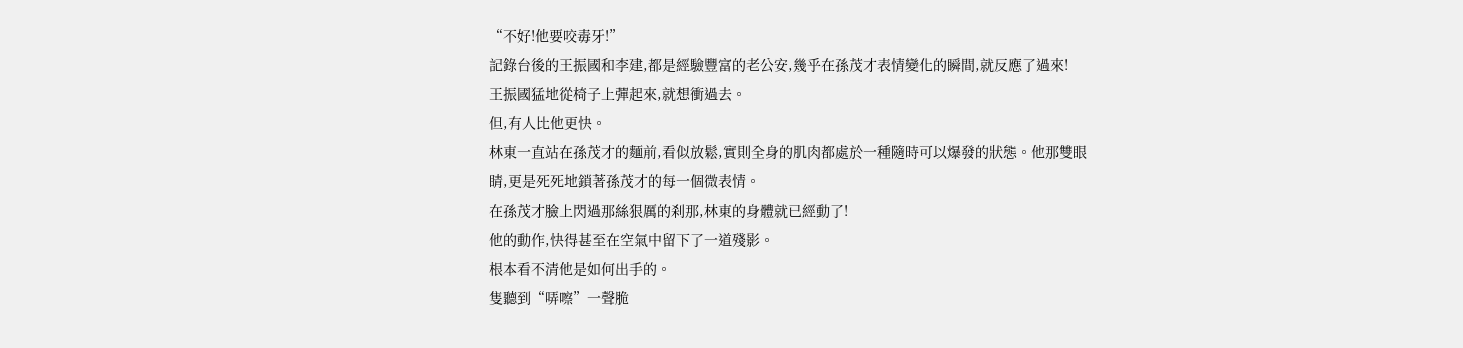“不好!他要咬毒牙!”
記錄台後的王振國和李建,都是經驗豐富的老公安,幾乎在孫茂才表情變化的瞬間,就反應了過來!
王振國猛地從椅子上彈起來,就想衝過去。
但,有人比他更快。
林東一直站在孫茂才的麵前,看似放鬆,實則全身的肌肉都處於一種隨時可以爆發的狀態。他那雙眼睛,更是死死地鎖著孫茂才的每一個微表情。
在孫茂才臉上閃過那絲狠厲的刹那,林東的身體就已經動了!
他的動作,快得甚至在空氣中留下了一道殘影。
根本看不清他是如何出手的。
隻聽到“哢嚓”一聲脆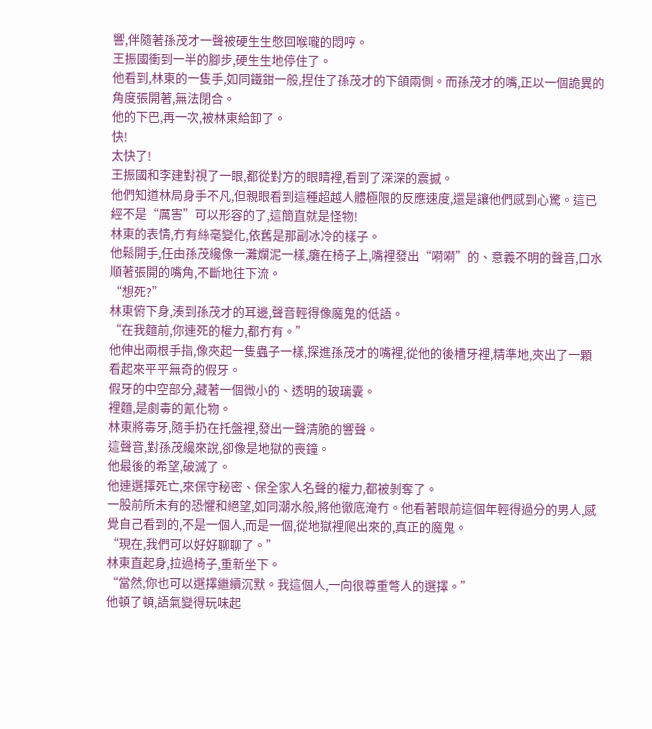響,伴隨著孫茂才一聲被硬生生憋回喉嚨的悶哼。
王振國衝到一半的腳步,硬生生地停住了。
他看到,林東的一隻手,如同鐵鉗一般,捏住了孫茂才的下頜兩側。而孫茂才的嘴,正以一個詭異的角度張開著,無法閉合。
他的下巴,再一次,被林東給卸了。
快!
太快了!
王振國和李建對視了一眼,都從對方的眼睛裡,看到了深深的震撼。
他們知道林局身手不凡,但親眼看到這種超越人體極限的反應速度,還是讓他們感到心驚。這已經不是“厲害”可以形容的了,這簡直就是怪物!
林東的表情,冇有絲毫變化,依舊是那副冰冷的樣子。
他鬆開手,任由孫茂纔像一灘爛泥一樣,癱在椅子上,嘴裡發出“嗬嗬”的、意義不明的聲音,口水順著張開的嘴角,不斷地往下流。
“想死?”
林東俯下身,湊到孫茂才的耳邊,聲音輕得像魔鬼的低語。
“在我麵前,你連死的權力,都冇有。”
他伸出兩根手指,像夾起一隻蟲子一樣,探進孫茂才的嘴裡,從他的後槽牙裡,精準地,夾出了一顆看起來平平無奇的假牙。
假牙的中空部分,藏著一個微小的、透明的玻璃囊。
裡麵,是劇毒的氰化物。
林東將毒牙,隨手扔在托盤裡,發出一聲清脆的響聲。
這聲音,對孫茂纔來說,卻像是地獄的喪鐘。
他最後的希望,破滅了。
他連選擇死亡,來保守秘密、保全家人名聲的權力,都被剝奪了。
一股前所未有的恐懼和絕望,如同潮水般,將他徹底淹冇。他看著眼前這個年輕得過分的男人,感覺自己看到的,不是一個人,而是一個,從地獄裡爬出來的,真正的魔鬼。
“現在,我們可以好好聊聊了。”
林東直起身,拉過椅子,重新坐下。
“當然,你也可以選擇繼續沉默。我這個人,一向很尊重彆人的選擇。”
他頓了頓,語氣變得玩味起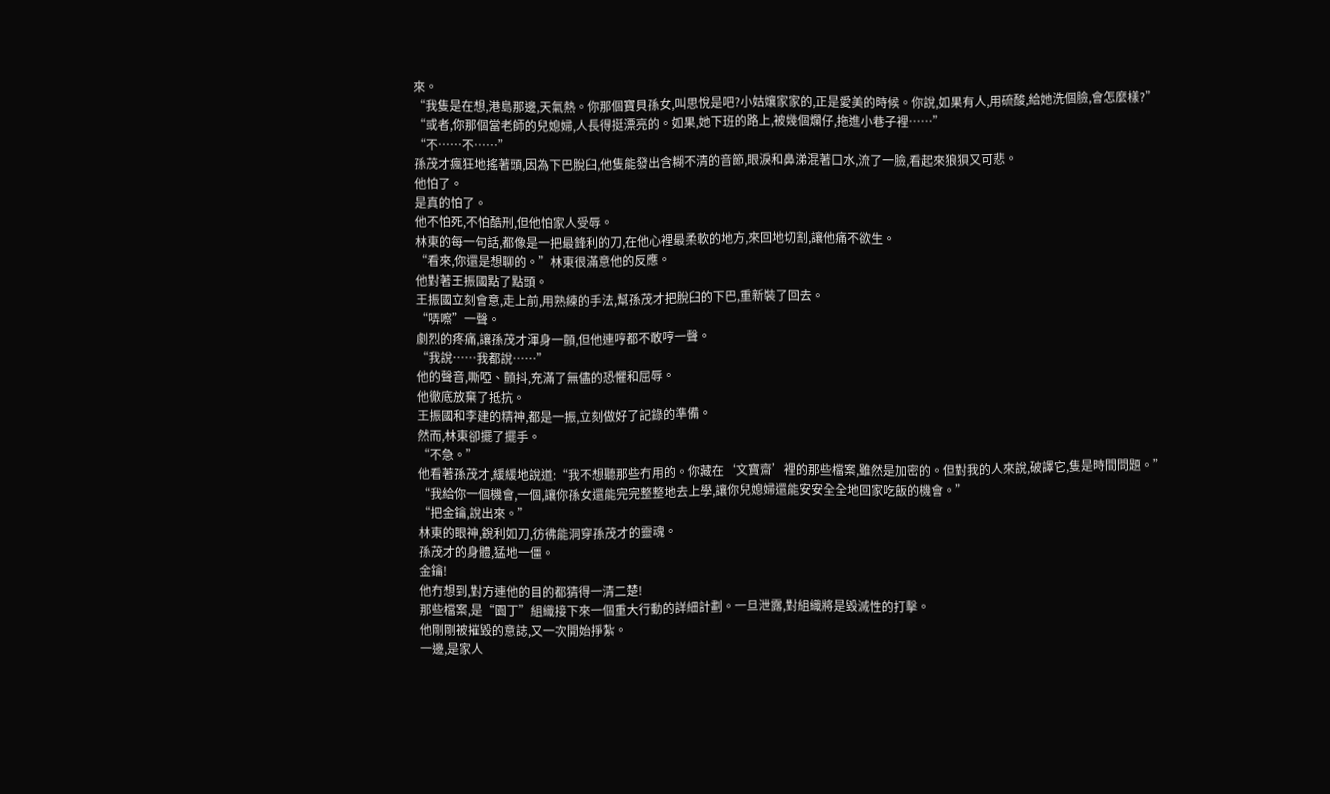來。
“我隻是在想,港島那邊,天氣熱。你那個寶貝孫女,叫思悅是吧?小姑孃家家的,正是愛美的時候。你說,如果有人,用硫酸,給她洗個臉,會怎麼樣?”
“或者,你那個當老師的兒媳婦,人長得挺漂亮的。如果,她下班的路上,被幾個爛仔,拖進小巷子裡……”
“不……不……”
孫茂才瘋狂地搖著頭,因為下巴脫臼,他隻能發出含糊不清的音節,眼淚和鼻涕混著口水,流了一臉,看起來狼狽又可悲。
他怕了。
是真的怕了。
他不怕死,不怕酷刑,但他怕家人受辱。
林東的每一句話,都像是一把最鋒利的刀,在他心裡最柔軟的地方,來回地切割,讓他痛不欲生。
“看來,你還是想聊的。”林東很滿意他的反應。
他對著王振國點了點頭。
王振國立刻會意,走上前,用熟練的手法,幫孫茂才把脫臼的下巴,重新裝了回去。
“哢嚓”一聲。
劇烈的疼痛,讓孫茂才渾身一顫,但他連哼都不敢哼一聲。
“我說……我都說……”
他的聲音,嘶啞、顫抖,充滿了無儘的恐懼和屈辱。
他徹底放棄了抵抗。
王振國和李建的精神,都是一振,立刻做好了記錄的準備。
然而,林東卻擺了擺手。
“不急。”
他看著孫茂才,緩緩地說道:“我不想聽那些冇用的。你藏在‘文寶齋’裡的那些檔案,雖然是加密的。但對我的人來說,破譯它,隻是時間問題。”
“我給你一個機會,一個,讓你孫女還能完完整整地去上學,讓你兒媳婦還能安安全全地回家吃飯的機會。”
“把金鑰,說出來。”
林東的眼神,銳利如刀,彷彿能洞穿孫茂才的靈魂。
孫茂才的身體,猛地一僵。
金鑰!
他冇想到,對方連他的目的都猜得一清二楚!
那些檔案,是“園丁”組織接下來一個重大行動的詳細計劃。一旦泄露,對組織將是毀滅性的打擊。
他剛剛被摧毀的意誌,又一次開始掙紮。
一邊,是家人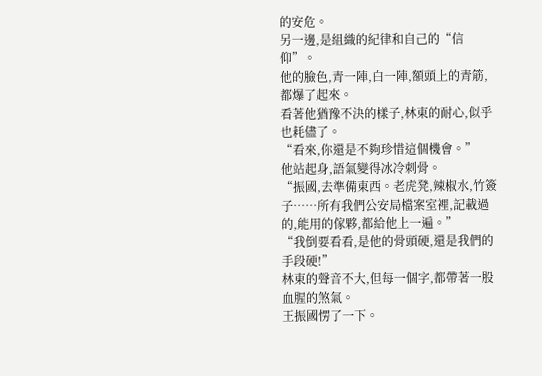的安危。
另一邊,是組織的紀律和自己的“信仰”。
他的臉色,青一陣,白一陣,額頭上的青筋,都爆了起來。
看著他猶豫不決的樣子,林東的耐心,似乎也耗儘了。
“看來,你還是不夠珍惜這個機會。”
他站起身,語氣變得冰冷刺骨。
“振國,去準備東西。老虎凳,辣椒水,竹簽子……所有我們公安局檔案室裡,記載過的,能用的傢夥,都給他上一遍。”
“我倒要看看,是他的骨頭硬,還是我們的手段硬!”
林東的聲音不大,但每一個字,都帶著一股血腥的煞氣。
王振國愣了一下。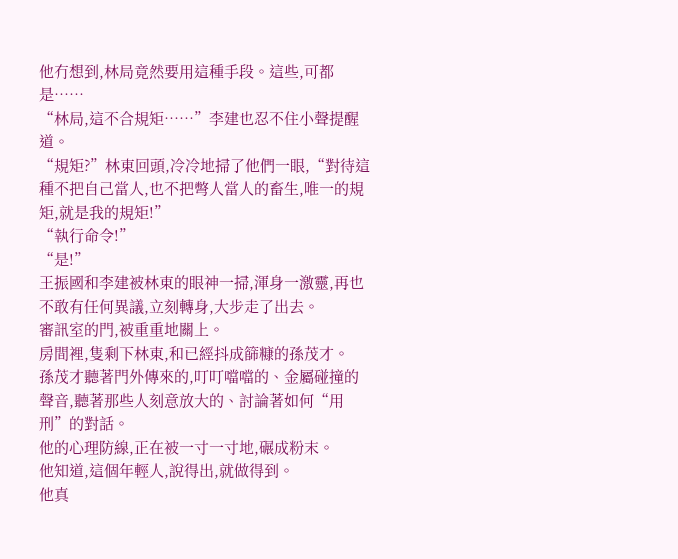他冇想到,林局竟然要用這種手段。這些,可都是……
“林局,這不合規矩……”李建也忍不住小聲提醒道。
“規矩?”林東回頭,冷冷地掃了他們一眼,“對待這種不把自己當人,也不把彆人當人的畜生,唯一的規矩,就是我的規矩!”
“執行命令!”
“是!”
王振國和李建被林東的眼神一掃,渾身一激靈,再也不敢有任何異議,立刻轉身,大步走了出去。
審訊室的門,被重重地關上。
房間裡,隻剩下林東,和已經抖成篩糠的孫茂才。
孫茂才聽著門外傳來的,叮叮噹噹的、金屬碰撞的聲音,聽著那些人刻意放大的、討論著如何“用刑”的對話。
他的心理防線,正在被一寸一寸地,碾成粉末。
他知道,這個年輕人,說得出,就做得到。
他真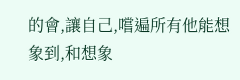的會,讓自己,嚐遍所有他能想象到,和想象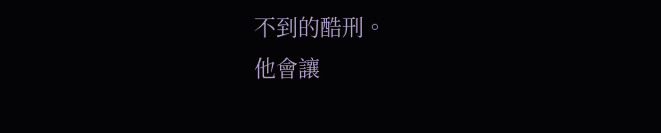不到的酷刑。
他會讓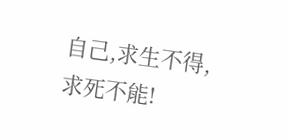自己,求生不得,求死不能!